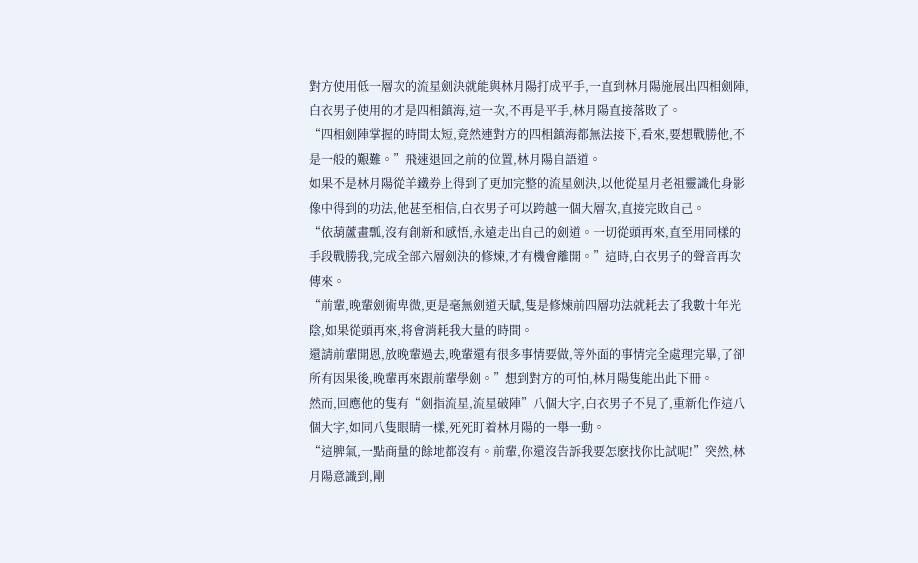對方使用低一層次的流星劍決就能與林月陽打成平手,一直到林月陽施展出四相劍陣,白衣男子使用的才是四相鎮海,這一次,不再是平手,林月陽直接落敗了。
“四相劍陣掌握的時間太短,竟然連對方的四相鎮海都無法接下,看來,要想戰勝他,不是一般的艱難。”飛速退回之前的位置,林月陽自語道。
如果不是林月陽從羊鐵券上得到了更加完整的流星劍決,以他從星月老祖靈識化身影像中得到的功法,他甚至相信,白衣男子可以跨越一個大層次,直接完敗自己。
“依葫蘆畫瓢,沒有創新和感悟,永遠走出自己的劍道。一切從頭再來,直至用同樣的手段戰勝我,完成全部六層劍決的修煉,才有機會離開。”這時,白衣男子的聲音再次傳來。
“前輩,晚輩劍術卑微,更是毫無劍道天賦,隻是修煉前四層功法就耗去了我數十年光陰,如果從頭再來,将會消耗我大量的時間。
還請前輩開恩,放晚輩過去,晚輩還有很多事情要做,等外面的事情完全處理完畢,了卻所有因果後,晚輩再來跟前輩學劍。”想到對方的可怕,林月陽隻能出此下冊。
然而,回應他的隻有“劍指流星,流星破陣”八個大字,白衣男子不見了,重新化作這八個大字,如同八隻眼睛一樣,死死盯着林月陽的一舉一動。
“這脾氣,一點商量的餘地都沒有。前輩,你還沒告訴我要怎麽找你比試呢!”突然,林月陽意識到,剛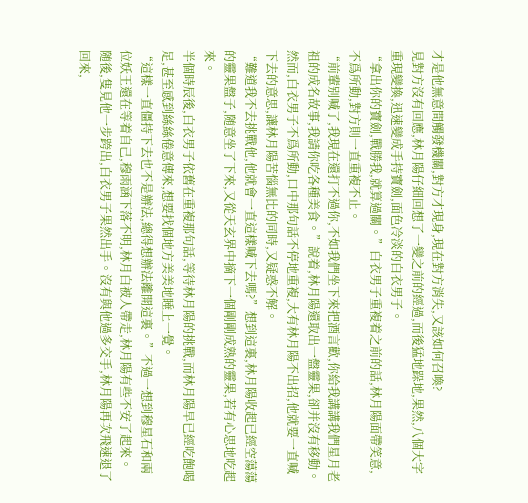才是他無意間觸發機關,對方才現身,現在對方消失,又該如何召喚?
見對方沒有回應,林月陽仔細回想了一變之前的經過,而後猛地跺地,果然,八個大字重現變換,迅速變成手持寶劍,面色冷淡的白衣男子。
“拿出你的寶劍,戰勝我,就算過關。”白衣男子重複着之前的話,林月陽面帶笑意,不爲所動,對方則一直重複不止。
“前輩别喊了,我現在還打不過你,不如我們坐下來把酒言歡,你給我講講我們星月老祖的成名故事,我請你吃各種美食。”說着,林月陽還取出一盤靈果,卻并沒有移動。
然而,白衣男子不爲所動,口中那句話不停地重複,大有林月陽不出招,他就要一直喊下去的意思,讓林月陽苦惱無比的同時,又疑惑不解。
“難道我不去挑戰他,他就會一直這樣喊下去嗎?”想到這裏,林月陽收起已經空蕩蕩的靈果盤子,随意坐了下來,又從天玄界中摘下一個剛剛成熟的靈果,若有心思地吃起來。
半個時辰後,白衣男子依舊在重複那句話,等待林月陽的挑戰,而林月陽早已經吃飽喝足,甚至感到絲絲倦意傳來,想要找個地方美美地睡上一覺。
“這樣一直僵持下去也不是辦法,總得想辦法離開這裏。”不過一想到穆星石和兩位妖王還在等着自己,穆雨涵下落不明,林月白被人帶走,林月陽有些不安了起來。
随後,隻見他一步跨出,白衣男子果然出手。沒有與他過多交手,林月陽再次飛速退了回來,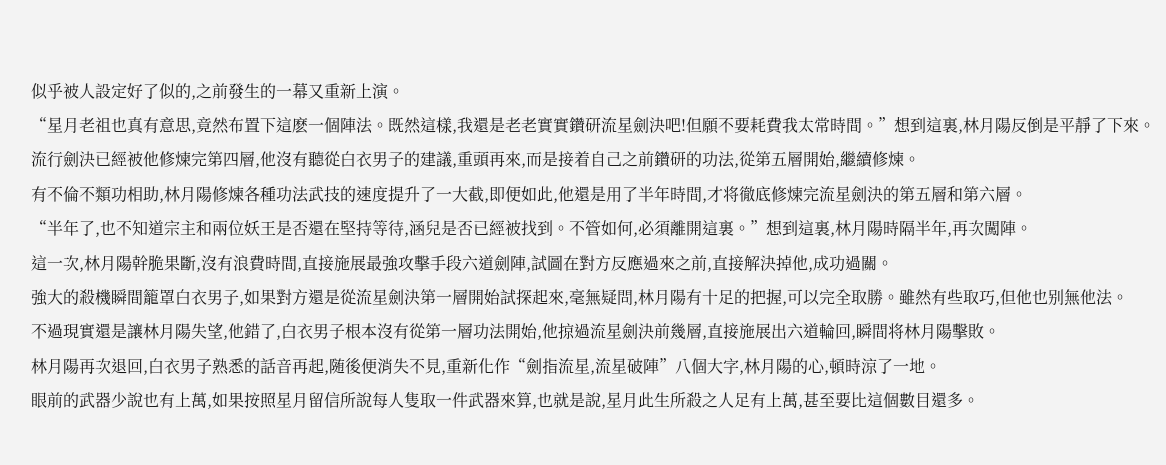似乎被人設定好了似的,之前發生的一幕又重新上演。
“星月老祖也真有意思,竟然布置下這麽一個陣法。既然這樣,我還是老老實實鑽研流星劍決吧!但願不要耗費我太常時間。”想到這裏,林月陽反倒是平靜了下來。
流行劍決已經被他修煉完第四層,他沒有聽從白衣男子的建議,重頭再來,而是接着自己之前鑽研的功法,從第五層開始,繼續修煉。
有不倫不類功相助,林月陽修煉各種功法武技的速度提升了一大截,即便如此,他還是用了半年時間,才将徹底修煉完流星劍決的第五層和第六層。
“半年了,也不知道宗主和兩位妖王是否還在堅持等待,涵兒是否已經被找到。不管如何,必須離開這裏。”想到這裏,林月陽時隔半年,再次闖陣。
這一次,林月陽幹脆果斷,沒有浪費時間,直接施展最強攻擊手段六道劍陣,試圖在對方反應過來之前,直接解決掉他,成功過關。
強大的殺機瞬間籠罩白衣男子,如果對方還是從流星劍決第一層開始試探起來,毫無疑問,林月陽有十足的把握,可以完全取勝。雖然有些取巧,但他也别無他法。
不過現實還是讓林月陽失望,他錯了,白衣男子根本沒有從第一層功法開始,他掠過流星劍決前幾層,直接施展出六道輪回,瞬間将林月陽擊敗。
林月陽再次退回,白衣男子熟悉的話音再起,随後便消失不見,重新化作“劍指流星,流星破陣”八個大字,林月陽的心,頓時涼了一地。
眼前的武器少說也有上萬,如果按照星月留信所說每人隻取一件武器來算,也就是說,星月此生所殺之人足有上萬,甚至要比這個數目還多。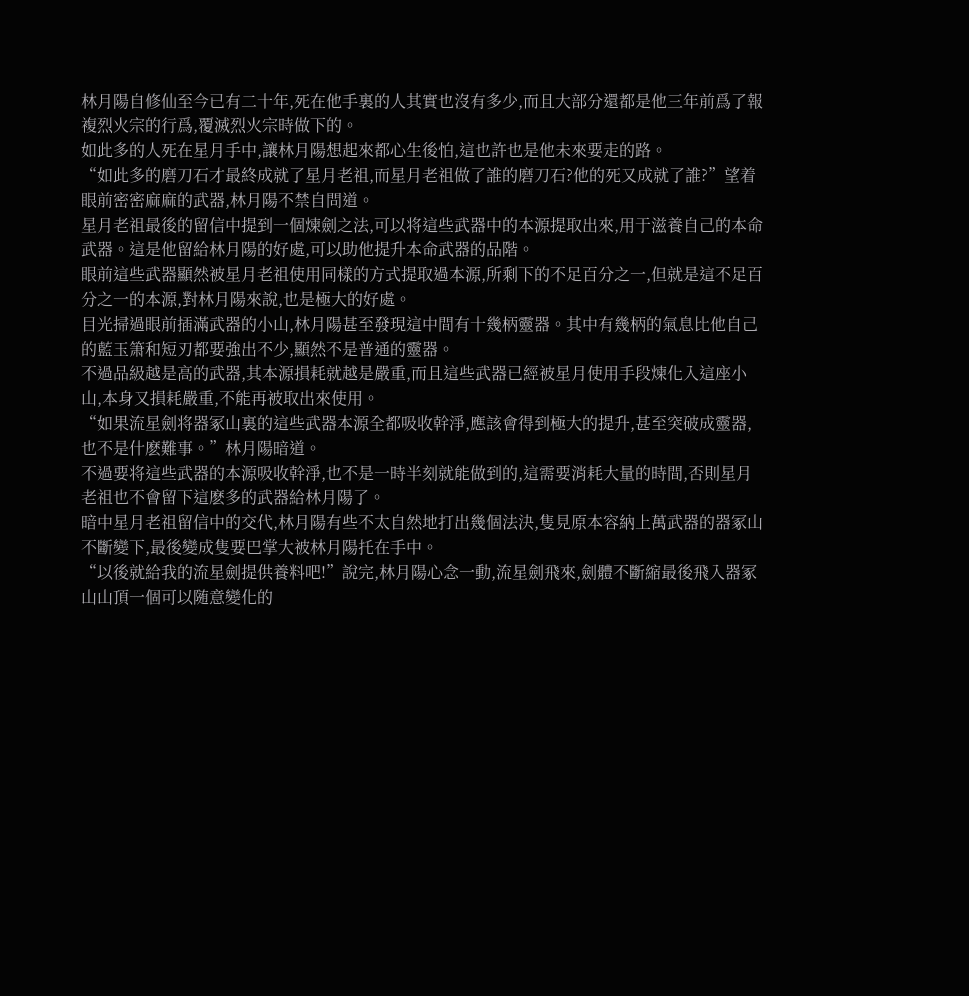林月陽自修仙至今已有二十年,死在他手裏的人其實也沒有多少,而且大部分還都是他三年前爲了報複烈火宗的行爲,覆滅烈火宗時做下的。
如此多的人死在星月手中,讓林月陽想起來都心生後怕,這也許也是他未來要走的路。
“如此多的磨刀石才最終成就了星月老祖,而星月老祖做了誰的磨刀石?他的死又成就了誰?”望着眼前密密麻麻的武器,林月陽不禁自問道。
星月老祖最後的留信中提到一個煉劍之法,可以将這些武器中的本源提取出來,用于滋養自己的本命武器。這是他留給林月陽的好處,可以助他提升本命武器的品階。
眼前這些武器顯然被星月老祖使用同樣的方式提取過本源,所剩下的不足百分之一,但就是這不足百分之一的本源,對林月陽來說,也是極大的好處。
目光掃過眼前插滿武器的小山,林月陽甚至發現這中間有十幾柄靈器。其中有幾柄的氣息比他自己的藍玉箫和短刃都要強出不少,顯然不是普通的靈器。
不過品級越是高的武器,其本源損耗就越是嚴重,而且這些武器已經被星月使用手段煉化入這座小山,本身又損耗嚴重,不能再被取出來使用。
“如果流星劍将器冢山裏的這些武器本源全都吸收幹淨,應該會得到極大的提升,甚至突破成靈器,也不是什麽難事。”林月陽暗道。
不過要将這些武器的本源吸收幹淨,也不是一時半刻就能做到的,這需要消耗大量的時間,否則星月老祖也不會留下這麽多的武器給林月陽了。
暗中星月老祖留信中的交代,林月陽有些不太自然地打出幾個法決,隻見原本容納上萬武器的器冢山不斷變下,最後變成隻要巴掌大被林月陽托在手中。
“以後就給我的流星劍提供養料吧!”說完,林月陽心念一動,流星劍飛來,劍體不斷縮最後飛入器冢山山頂一個可以随意變化的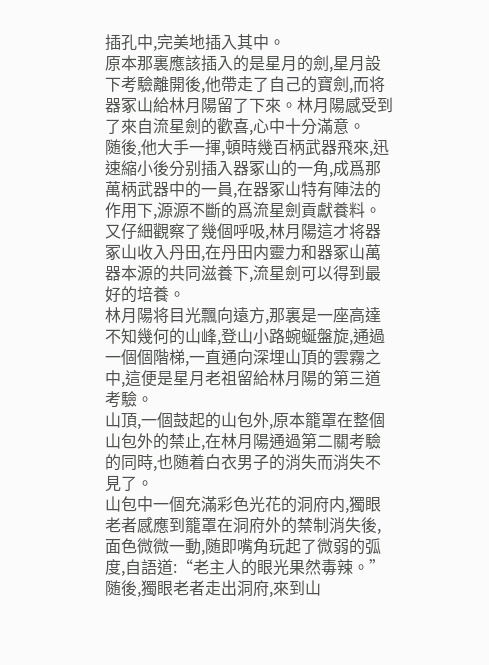插孔中,完美地插入其中。
原本那裏應該插入的是星月的劍,星月設下考驗離開後,他帶走了自己的寶劍,而将器冢山給林月陽留了下來。林月陽感受到了來自流星劍的歡喜,心中十分滿意。
随後,他大手一揮,頓時幾百柄武器飛來,迅速縮小後分别插入器冢山的一角,成爲那萬柄武器中的一員,在器冢山特有陣法的作用下,源源不斷的爲流星劍貢獻養料。
又仔細觀察了幾個呼吸,林月陽這才将器冢山收入丹田,在丹田内靈力和器冢山萬器本源的共同滋養下,流星劍可以得到最好的培養。
林月陽将目光飄向遠方,那裏是一座高達不知幾何的山峰,登山小路蜿蜒盤旋,通過一個個階梯,一直通向深埋山頂的雲霧之中,這便是星月老祖留給林月陽的第三道考驗。
山頂,一個鼓起的山包外,原本籠罩在整個山包外的禁止,在林月陽通過第二關考驗的同時,也随着白衣男子的消失而消失不見了。
山包中一個充滿彩色光花的洞府内,獨眼老者感應到籠罩在洞府外的禁制消失後,面色微微一動,随即嘴角玩起了微弱的弧度,自語道:“老主人的眼光果然毒辣。”
随後,獨眼老者走出洞府,來到山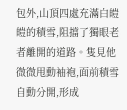包外,山頂四處充滿白皚皚的積雪,阻擋了獨眼老者離開的道路。隻見他微微甩動袖袍,面前積雪自動分開,形成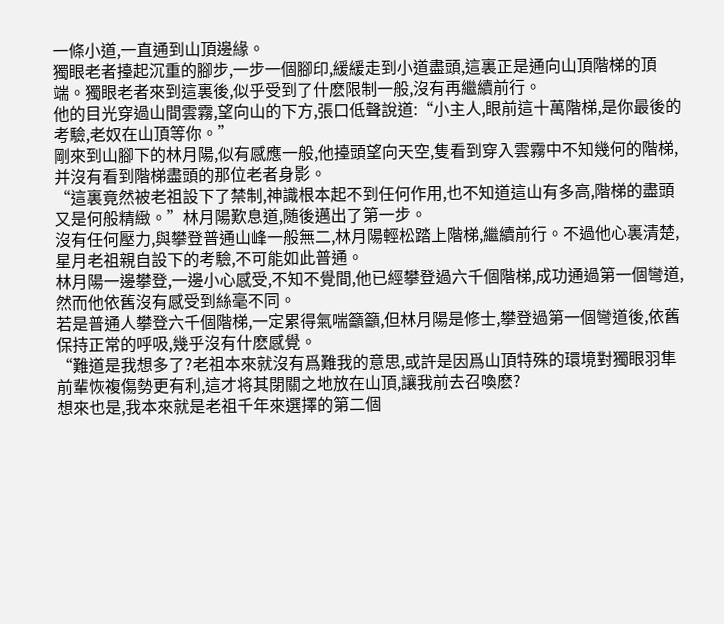一條小道,一直通到山頂邊緣。
獨眼老者擡起沉重的腳步,一步一個腳印,緩緩走到小道盡頭,這裏正是通向山頂階梯的頂端。獨眼老者來到這裏後,似乎受到了什麽限制一般,沒有再繼續前行。
他的目光穿過山間雲霧,望向山的下方,張口低聲說道:“小主人,眼前這十萬階梯,是你最後的考驗,老奴在山頂等你。”
剛來到山腳下的林月陽,似有感應一般,他擡頭望向天空,隻看到穿入雲霧中不知幾何的階梯,并沒有看到階梯盡頭的那位老者身影。
“這裏竟然被老祖設下了禁制,神識根本起不到任何作用,也不知道這山有多高,階梯的盡頭又是何般精緻。”林月陽歎息道,随後邁出了第一步。
沒有任何壓力,與攀登普通山峰一般無二,林月陽輕松踏上階梯,繼續前行。不過他心裏清楚,星月老祖親自設下的考驗,不可能如此普通。
林月陽一邊攀登,一邊小心感受,不知不覺間,他已經攀登過六千個階梯,成功通過第一個彎道,然而他依舊沒有感受到絲毫不同。
若是普通人攀登六千個階梯,一定累得氣喘籲籲,但林月陽是修士,攀登過第一個彎道後,依舊保持正常的呼吸,幾乎沒有什麽感覺。
“難道是我想多了?老祖本來就沒有爲難我的意思,或許是因爲山頂特殊的環境對獨眼羽隼前輩恢複傷勢更有利,這才将其閉關之地放在山頂,讓我前去召喚麽?
想來也是,我本來就是老祖千年來選擇的第二個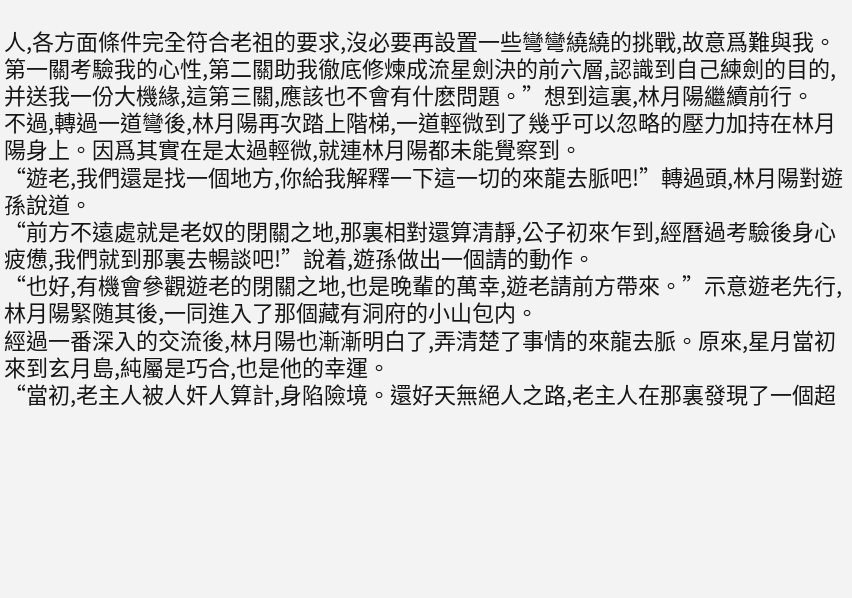人,各方面條件完全符合老祖的要求,沒必要再設置一些彎彎繞繞的挑戰,故意爲難與我。
第一關考驗我的心性,第二關助我徹底修煉成流星劍決的前六層,認識到自己練劍的目的,并送我一份大機緣,這第三關,應該也不會有什麽問題。”想到這裏,林月陽繼續前行。
不過,轉過一道彎後,林月陽再次踏上階梯,一道輕微到了幾乎可以忽略的壓力加持在林月陽身上。因爲其實在是太過輕微,就連林月陽都未能覺察到。
“遊老,我們還是找一個地方,你給我解釋一下這一切的來龍去脈吧!”轉過頭,林月陽對遊孫說道。
“前方不遠處就是老奴的閉關之地,那裏相對還算清靜,公子初來乍到,經曆過考驗後身心疲憊,我們就到那裏去暢談吧!”說着,遊孫做出一個請的動作。
“也好,有機會參觀遊老的閉關之地,也是晚輩的萬幸,遊老請前方帶來。”示意遊老先行,林月陽緊随其後,一同進入了那個藏有洞府的小山包内。
經過一番深入的交流後,林月陽也漸漸明白了,弄清楚了事情的來龍去脈。原來,星月當初來到玄月島,純屬是巧合,也是他的幸運。
“當初,老主人被人奸人算計,身陷險境。還好天無絕人之路,老主人在那裏發現了一個超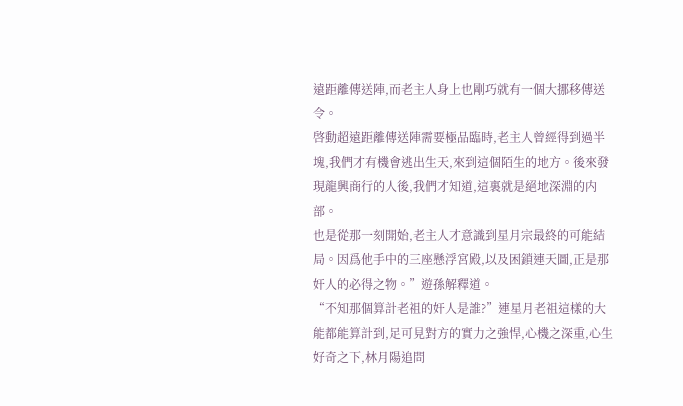遠距離傳送陣,而老主人身上也剛巧就有一個大挪移傳送令。
啓動超遠距離傳送陣需要極品臨時,老主人曾經得到過半塊,我們才有機會逃出生天,來到這個陌生的地方。後來發現龍興商行的人後,我們才知道,這裏就是絕地深淵的内部。
也是從那一刻開始,老主人才意識到星月宗最終的可能結局。因爲他手中的三座懸浮宮殿,以及困鎖連天圖,正是那奸人的必得之物。”遊孫解釋道。
“不知那個算計老祖的奸人是誰?”連星月老祖這樣的大能都能算計到,足可見對方的實力之強悍,心機之深重,心生好奇之下,林月陽追問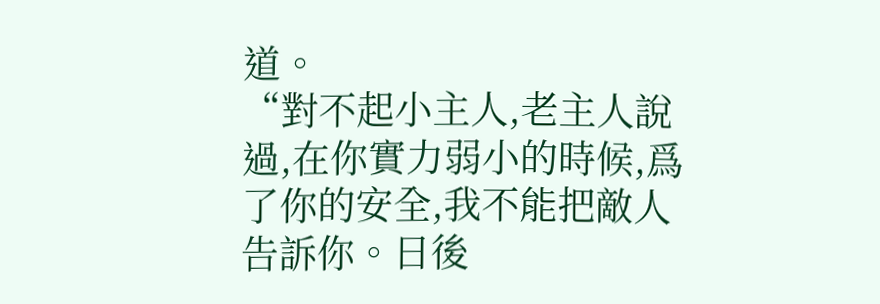道。
“對不起小主人,老主人說過,在你實力弱小的時候,爲了你的安全,我不能把敵人告訴你。日後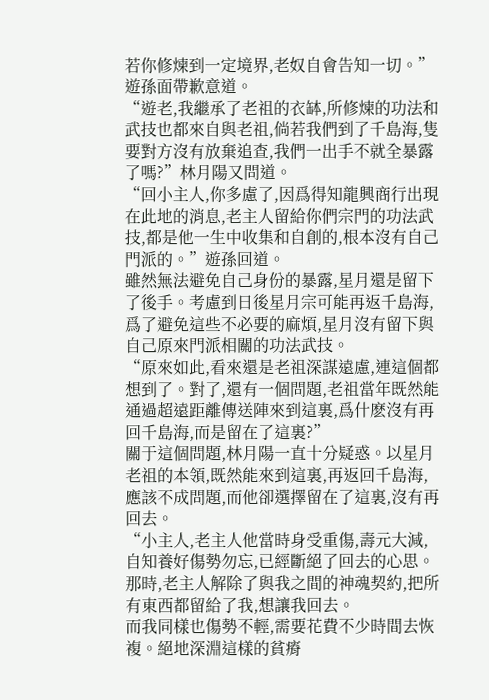若你修煉到一定境界,老奴自會告知一切。”遊孫面帶歉意道。
“遊老,我繼承了老祖的衣缽,所修煉的功法和武技也都來自與老祖,倘若我們到了千島海,隻要對方沒有放棄追查,我們一出手不就全暴露了嗎?”林月陽又問道。
“回小主人,你多慮了,因爲得知龍興商行出現在此地的消息,老主人留給你們宗門的功法武技,都是他一生中收集和自創的,根本沒有自己門派的。”遊孫回道。
雖然無法避免自己身份的暴露,星月還是留下了後手。考慮到日後星月宗可能再返千島海,爲了避免這些不必要的麻煩,星月沒有留下與自己原來門派相關的功法武技。
“原來如此,看來還是老祖深謀遠慮,連這個都想到了。對了,還有一個問題,老祖當年既然能通過超遠距離傳送陣來到這裏,爲什麽沒有再回千島海,而是留在了這裏?”
關于這個問題,林月陽一直十分疑惑。以星月老祖的本領,既然能來到這裏,再返回千島海,應該不成問題,而他卻選擇留在了這裏,沒有再回去。
“小主人,老主人他當時身受重傷,壽元大減,自知養好傷勢勿忘,已經斷絕了回去的心思。那時,老主人解除了與我之間的神魂契約,把所有東西都留給了我,想讓我回去。
而我同樣也傷勢不輕,需要花費不少時間去恢複。絕地深淵這樣的貧瘠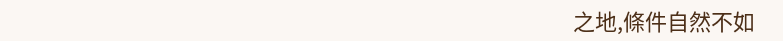之地,條件自然不如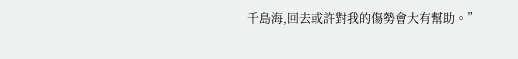千島海,回去或許對我的傷勢會大有幫助。”